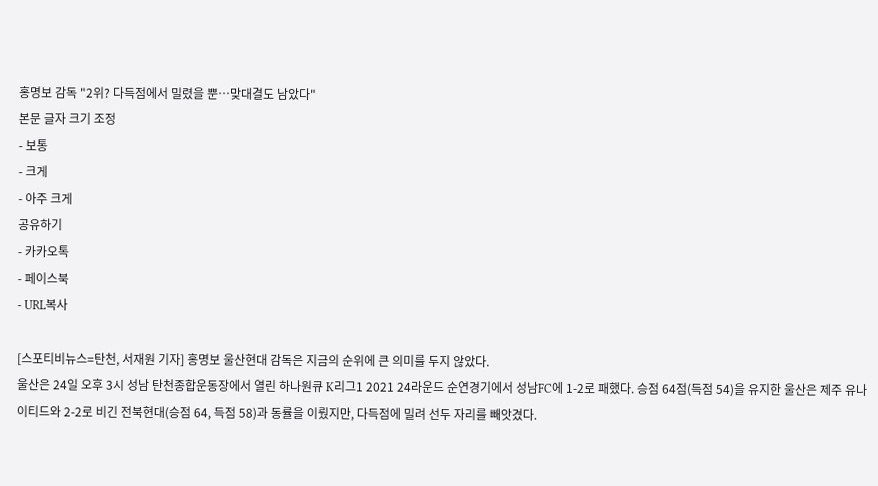홍명보 감독 "2위? 다득점에서 밀렸을 뿐…맞대결도 남았다"
본문 글자 크기 조정
- 보통
- 크게
- 아주 크게
공유하기
- 카카오톡
- 페이스북
- URL복사

[스포티비뉴스=탄천, 서재원 기자] 홍명보 울산현대 감독은 지금의 순위에 큰 의미를 두지 않았다.
울산은 24일 오후 3시 성남 탄천종합운동장에서 열린 하나원큐 K리그1 2021 24라운드 순연경기에서 성남FC에 1-2로 패했다. 승점 64점(득점 54)을 유지한 울산은 제주 유나이티드와 2-2로 비긴 전북현대(승점 64, 득점 58)과 동률을 이뤘지만, 다득점에 밀려 선두 자리를 빼앗겼다.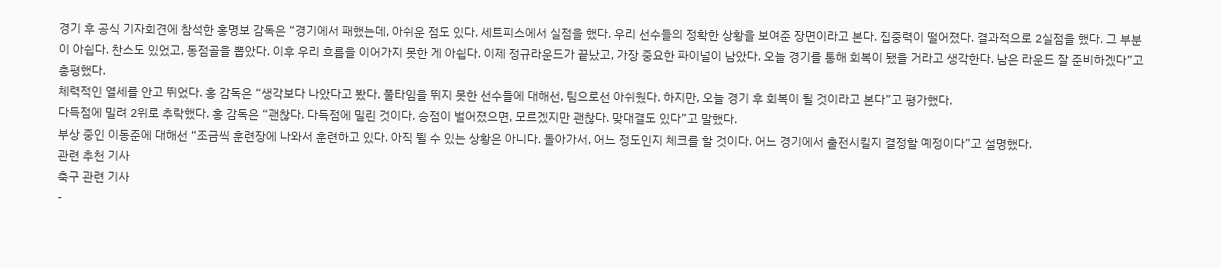경기 후 공식 기자회견에 참석한 홍명보 감독은 “경기에서 패했는데, 아쉬운 점도 있다. 세트피스에서 실점을 했다. 우리 선수들의 정확한 상황을 보여준 장면이라고 본다. 집중력이 떨어졌다. 결과적으로 2실점을 했다. 그 부분이 아쉽다. 찬스도 있었고, 동점골을 뽑았다. 이후 우리 흐름을 이어가지 못한 게 아쉽다. 이제 정규라운드가 끝났고, 가장 중요한 파이널이 남았다. 오늘 경기를 통해 회복이 됐을 거라고 생각한다. 남은 라운드 잘 준비하겠다”고 총평했다.
체력적인 열세를 안고 뛰었다. 홍 감독은 “생각보다 나았다고 봤다. 풀타임을 뛰지 못한 선수들에 대해선, 팀으로선 아쉬웠다. 하지만, 오늘 경기 후 회복이 될 것이라고 본다”고 평가했다.
다득점에 밀려 2위로 추락했다. 홍 감독은 “괜찮다. 다득점에 밀린 것이다. 승점이 벌어졌으면, 모르겠지만 괜찮다. 맞대결도 있다”고 말했다.
부상 중인 이동준에 대해선 “조금씩 훈련장에 나와서 훈련하고 있다. 아직 뛸 수 있는 상황은 아니다. 돌아가서, 어느 정도인지 체크를 할 것이다. 어느 경기에서 출전시킬지 결정할 예정이다”고 설명했다.
관련 추천 기사
축구 관련 기사
-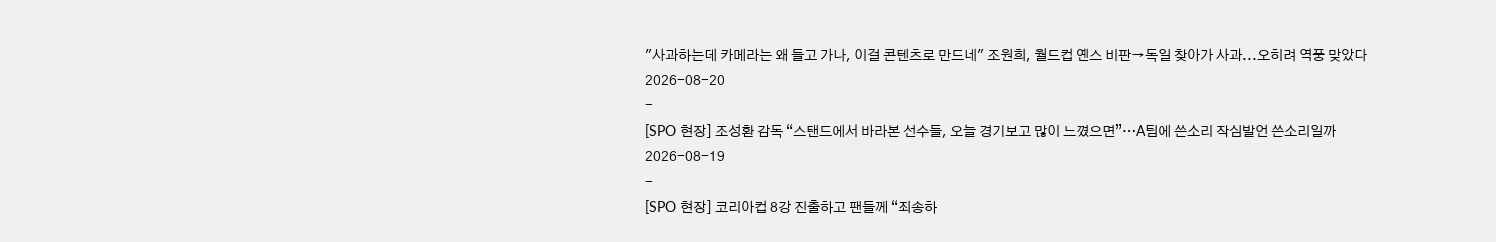"사과하는데 카메라는 왜 들고 가나, 이걸 콘텐츠로 만드네" 조원희, 월드컵 옌스 비판→독일 찾아가 사과...오히려 역풍 맞았다
2026-08-20
-
[SPO 현장] 조성환 감독 “스탠드에서 바라본 선수들, 오늘 경기보고 많이 느꼈으면”…A팀에 쓴소리 작심발언 쓴소리일까
2026-08-19
-
[SPO 현장] 코리아컵 8강 진출하고 팬들께 “죄송하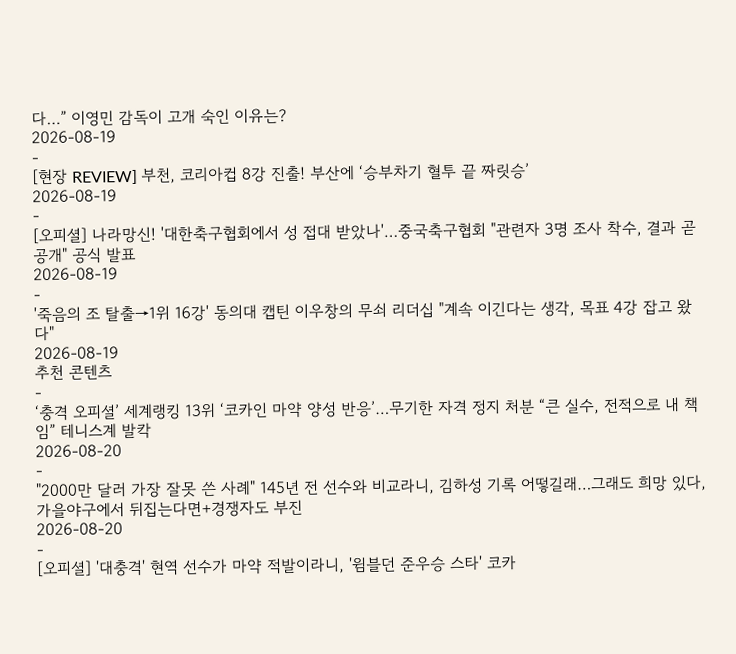다…” 이영민 감독이 고개 숙인 이유는?
2026-08-19
-
[현장 REVIEW] 부천, 코리아컵 8강 진출! 부산에 ‘승부차기 혈투 끝 짜릿승’
2026-08-19
-
[오피셜] 나라망신! '대한축구협회에서 성 접대 받았나'…중국축구협회 "관련자 3명 조사 착수, 결과 곧 공개" 공식 발표
2026-08-19
-
'죽음의 조 탈출→1위 16강' 동의대 캡틴 이우창의 무쇠 리더십 "계속 이긴다는 생각, 목표 4강 잡고 왔다"
2026-08-19
추천 콘텐츠
-
‘충격 오피셜’ 세계랭킹 13위 ‘코카인 마약 양성 반응’…무기한 자격 정지 처분 “큰 실수, 전적으로 내 책임” 테니스계 발칵
2026-08-20
-
"2000만 달러 가장 잘못 쓴 사례" 145년 전 선수와 비교라니, 김하성 기록 어떻길래…그래도 희망 있다, 가을야구에서 뒤집는다면+경쟁자도 부진
2026-08-20
-
[오피셜] '대충격' 현역 선수가 마약 적발이라니, '윔블던 준우승 스타' 코카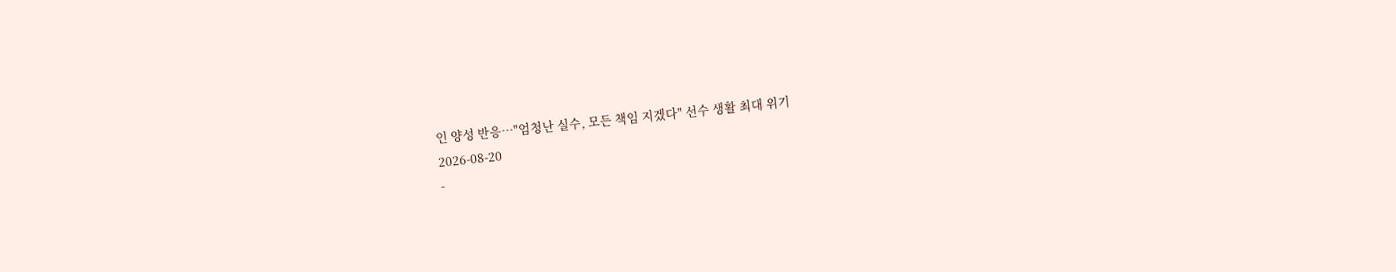인 양성 반응…"엄청난 실수, 모든 책임 지겠다" 선수 생활 최대 위기
2026-08-20
-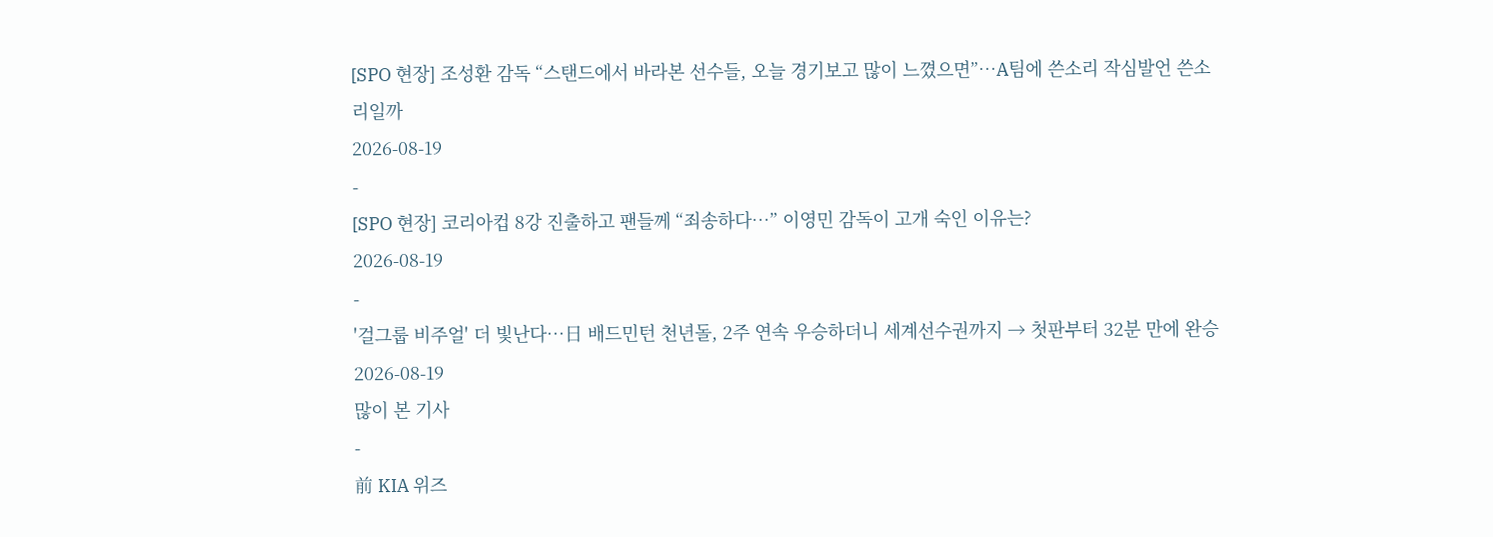[SPO 현장] 조성환 감독 “스탠드에서 바라본 선수들, 오늘 경기보고 많이 느꼈으면”…A팀에 쓴소리 작심발언 쓴소리일까
2026-08-19
-
[SPO 현장] 코리아컵 8강 진출하고 팬들께 “죄송하다…” 이영민 감독이 고개 숙인 이유는?
2026-08-19
-
'걸그룹 비주얼' 더 빛난다…日 배드민턴 천년돌, 2주 연속 우승하더니 세계선수권까지 → 첫판부터 32분 만에 완승
2026-08-19
많이 본 기사
-
前 KIA 위즈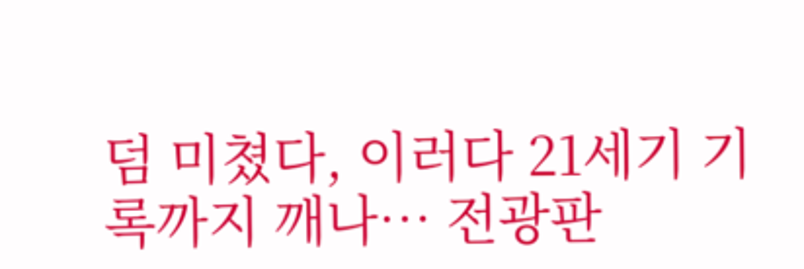덤 미쳤다, 이러다 21세기 기록까지 깨나… 전광판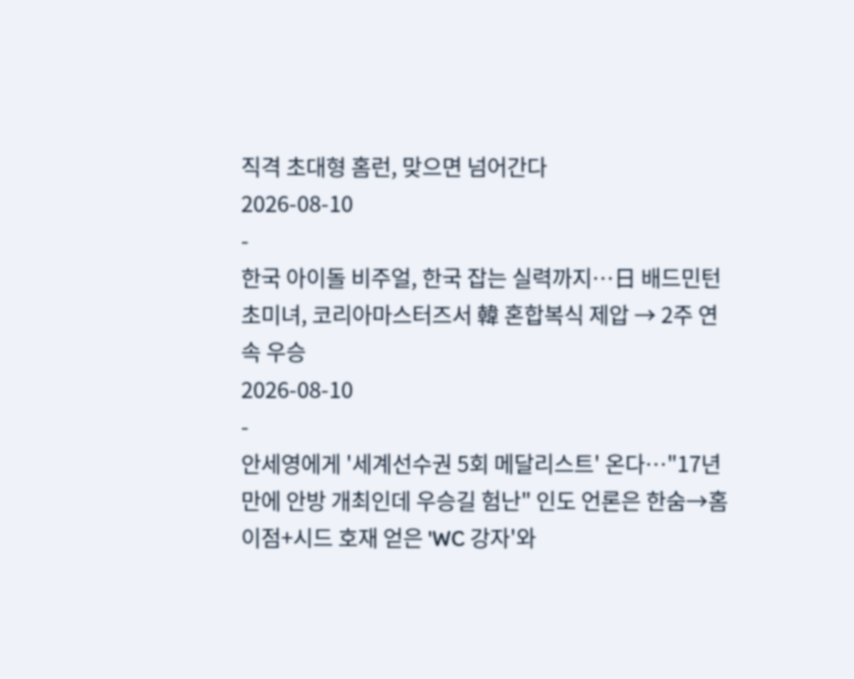직격 초대형 홈런, 맞으면 넘어간다
2026-08-10
-
한국 아이돌 비주얼, 한국 잡는 실력까지…日 배드민턴 초미녀, 코리아마스터즈서 韓 혼합복식 제압 → 2주 연속 우승
2026-08-10
-
안세영에게 '세계선수권 5회 메달리스트' 온다…"17년 만에 안방 개최인데 우승길 험난" 인도 언론은 한숨→홈 이점+시드 호재 얻은 'WC 강자'와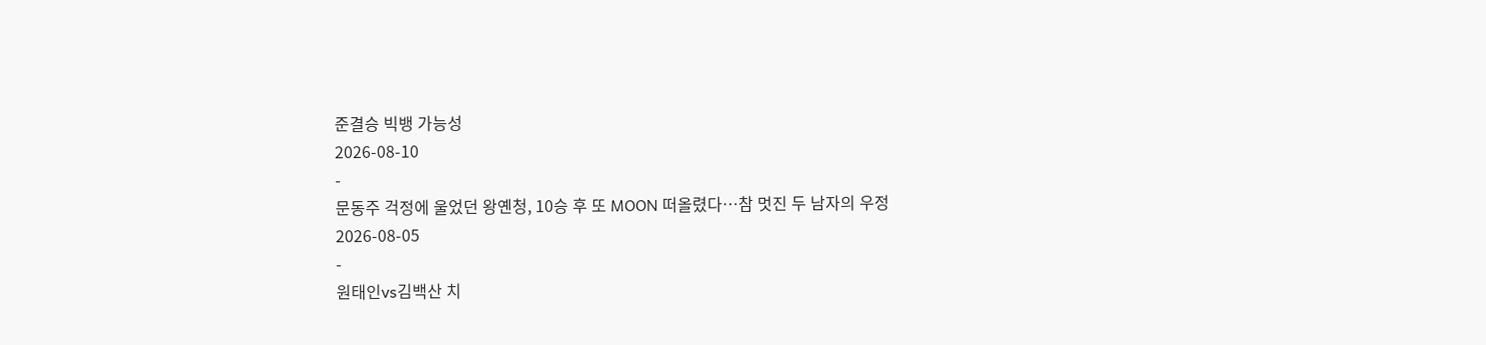준결승 빅뱅 가능성
2026-08-10
-
문동주 걱정에 울었던 왕옌청, 10승 후 또 MOON 떠올렸다…참 멋진 두 남자의 우정
2026-08-05
-
원태인vs김백산 치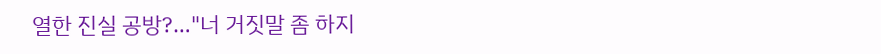열한 진실 공방?…"너 거짓말 좀 하지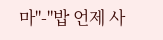마"-"밥 언제 사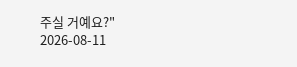주실 거예요?"
2026-08-11